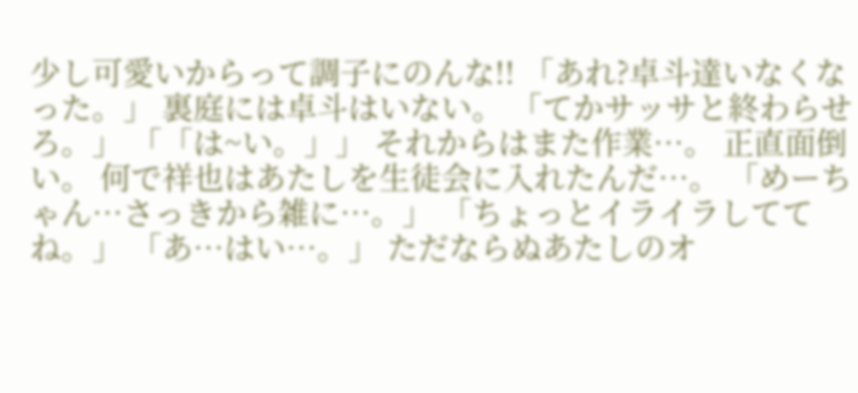少し可愛いからって調子にのんな!! 「あれ?卓斗達いなくなった。」 裏庭には卓斗はいない。 「てかサッサと終わらせろ。」 「「は~い。」」 それからはまた作業…。 正直面倒い。 何で祥也はあたしを生徒会に入れたんだ…。 「めーちゃん…さっきから雑に…。」 「ちょっとイライラしててね。」 「あ…はい…。」 ただならぬあたしのオ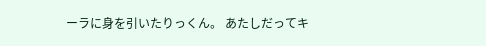ーラに身を引いたりっくん。 あたしだってキ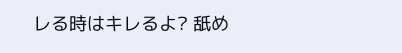レる時はキレるよ? 舐め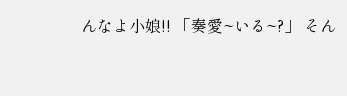んなよ小娘!! 「奏愛~いる~?」 そん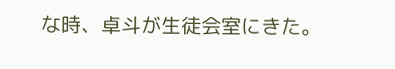な時、卓斗が生徒会室にきた。